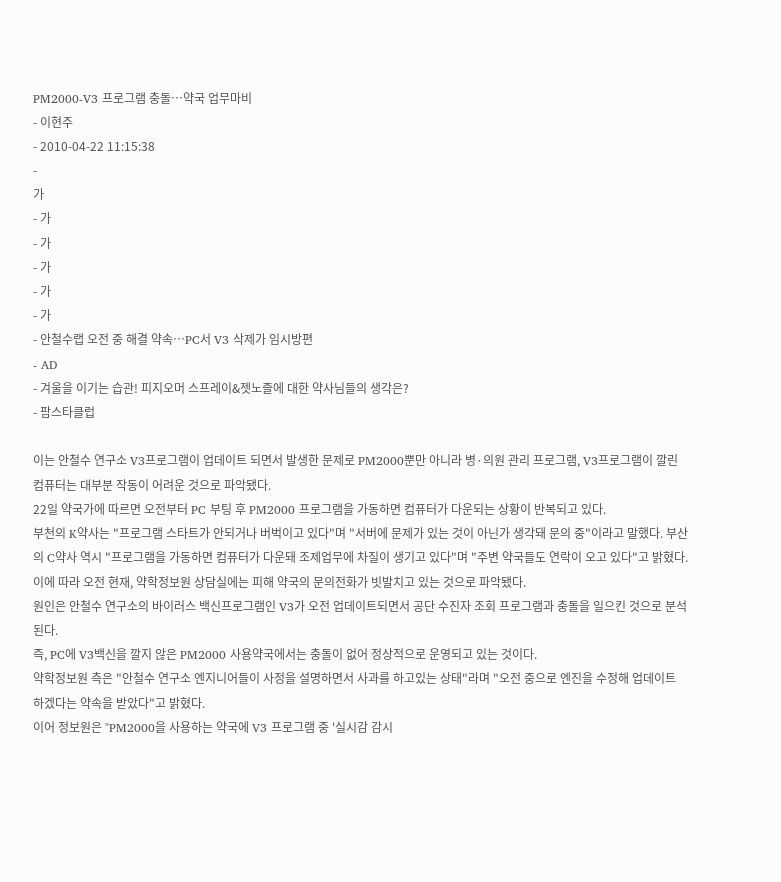PM2000-V3 프로그램 충돌…약국 업무마비
- 이현주
- 2010-04-22 11:15:38
-
가
- 가
- 가
- 가
- 가
- 가
- 안철수랩 오전 중 해결 약속…PC서 V3 삭제가 임시방편
- AD
- 겨울을 이기는 습관! 피지오머 스프레이&젯노즐에 대한 약사님들의 생각은?
- 팜스타클럽

이는 안철수 연구소 V3프로그램이 업데이트 되면서 발생한 문제로 PM2000뿐만 아니라 병·의원 관리 프로그램, V3프로그램이 깔린 컴퓨터는 대부분 작동이 어려운 것으로 파악됐다.
22일 약국가에 따르면 오전부터 PC 부팅 후 PM2000 프로그램을 가동하면 컴퓨터가 다운되는 상황이 반복되고 있다.
부천의 K약사는 "프로그램 스타트가 안되거나 버벅이고 있다"며 "서버에 문제가 있는 것이 아닌가 생각돼 문의 중"이라고 말했다. 부산의 C약사 역시 "프로그램을 가동하면 컴퓨터가 다운돼 조제업무에 차질이 생기고 있다"며 "주변 약국들도 연락이 오고 있다"고 밝혔다.
이에 따라 오전 현재, 약학정보원 상담실에는 피해 약국의 문의전화가 빗발치고 있는 것으로 파악됐다.
원인은 안철수 연구소의 바이러스 백신프로그램인 V3가 오전 업데이트되면서 공단 수진자 조회 프로그램과 충돌을 일으킨 것으로 분석된다.
즉, PC에 V3백신을 깔지 않은 PM2000 사용약국에서는 충돌이 없어 정상적으로 운영되고 있는 것이다.
약학정보원 측은 "안철수 연구소 엔지니어들이 사정을 설명하면서 사과를 하고있는 상태"라며 "오전 중으로 엔진을 수정해 업데이트 하겠다는 약속을 받았다"고 밝혔다.
이어 정보원은 "PM2000을 사용하는 약국에 V3 프로그램 중 '실시감 감시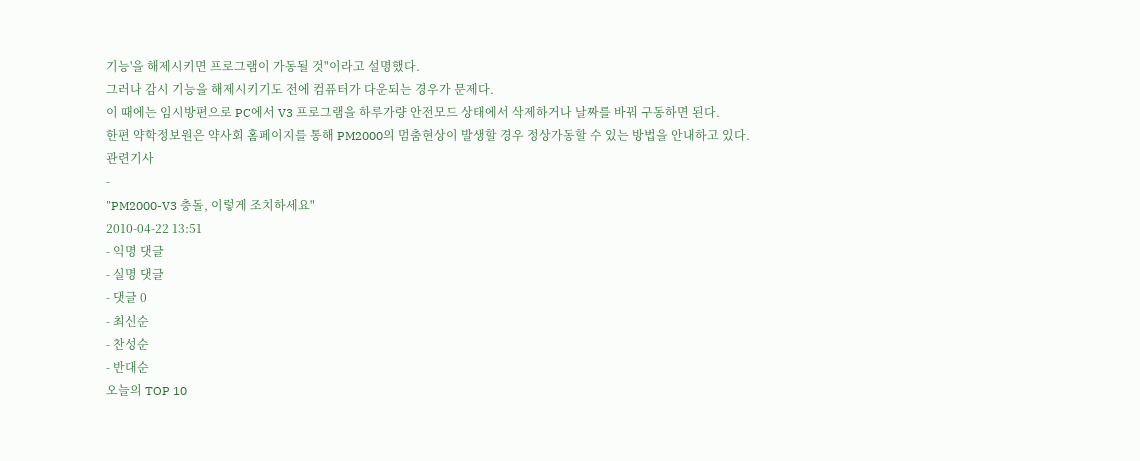기능'을 해제시키면 프로그램이 가동될 것"이라고 설명했다.
그러나 감시 기능을 해제시키기도 전에 컴퓨터가 다운되는 경우가 문제다.
이 때에는 임시방편으로 PC에서 V3 프로그램을 하루가량 안전모드 상태에서 삭제하거나 날짜를 바꿔 구동하면 된다.
한편 약학정보원은 약사회 홈페이지를 통해 PM2000의 멈춤현상이 발생할 경우 정상가동할 수 있는 방법을 안내하고 있다.
관련기사
-
"PM2000-V3 충돌, 이렇게 조치하세요"
2010-04-22 13:51
- 익명 댓글
- 실명 댓글
- 댓글 0
- 최신순
- 찬성순
- 반대순
오늘의 TOP 10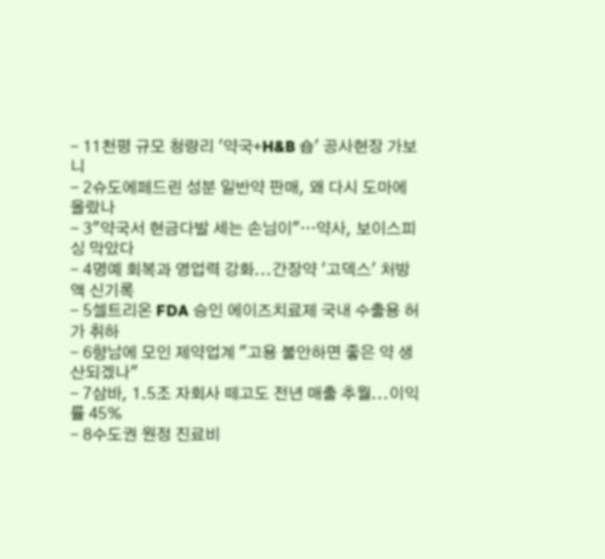- 11천평 규모 청량리 '약국+H&B 숍' 공사현장 가보니
- 2슈도에페드린 성분 일반약 판매, 왜 다시 도마에 올랐나
- 3"약국서 현금다발 세는 손님이"…약사, 보이스피싱 막았다
- 4명예 회복과 영업력 강화...간장약 '고덱스' 처방액 신기록
- 5셀트리온 FDA 승인 에이즈치료제 국내 수출용 허가 취하
- 6향남에 모인 제약업계 "고용 불안하면 좋은 약 생산되겠나"
- 7삼바, 1.5조 자회사 떼고도 전년 매출 추월...이익률 45%
- 8수도권 원정 진료비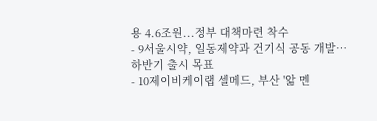용 4.6조원...정부 대책마련 착수
- 9서울시약, 일동제약과 건기식 공동 개발…하반기 출시 목표
- 10제이비케이랩 셀메드, 부산 '앎 멘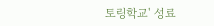토링학교' 성료